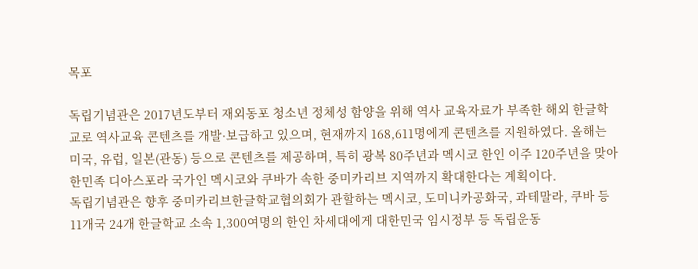목포

독립기념관은 2017년도부터 재외동포 청소년 정체성 함양을 위해 역사 교육자료가 부족한 해외 한글학교로 역사교육 콘텐츠를 개발·보급하고 있으며, 현재까지 168,611명에게 콘텐츠를 지원하였다. 올해는 미국, 유럽, 일본(관동) 등으로 콘텐츠를 제공하며, 특히 광복 80주년과 멕시코 한인 이주 120주년을 맞아 한민족 디아스포라 국가인 멕시코와 쿠바가 속한 중미카리브 지역까지 확대한다는 계획이다.
독립기념관은 향후 중미카리브한글학교협의회가 관할하는 멕시코, 도미니카공화국, 과테말라, 쿠바 등 11개국 24개 한글학교 소속 1,300여명의 한인 차세대에게 대한민국 임시정부 등 독립운동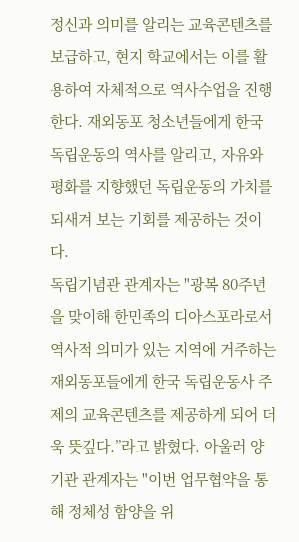정신과 의미를 알리는 교육콘텐츠를 보급하고, 현지 학교에서는 이를 활용하여 자체적으로 역사수업을 진행한다. 재외동포 청소년들에게 한국 독립운동의 역사를 알리고, 자유와 평화를 지향했던 독립운동의 가치를 되새겨 보는 기회를 제공하는 것이다.
독립기념관 관계자는 "광복 80주년을 맞이해 한민족의 디아스포라로서 역사적 의미가 있는 지역에 거주하는 재외동포들에게 한국 독립운동사 주제의 교육콘텐츠를 제공하게 되어 더욱 뜻깊다.”라고 밝혔다. 아울러 양 기관 관계자는 "이번 업무협약을 통해 정체성 함양을 위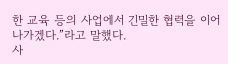한 교육 등의 사업에서 긴밀한 협력을 이어 나가겠다.”라고 말했다.
사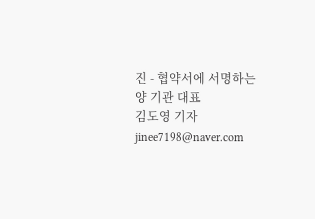진 - 협약서에 서명하는 양 기관 대표
김도영 기자 jinee7198@naver.com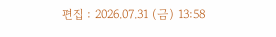편집 : 2026.07.31 (금) 13:58